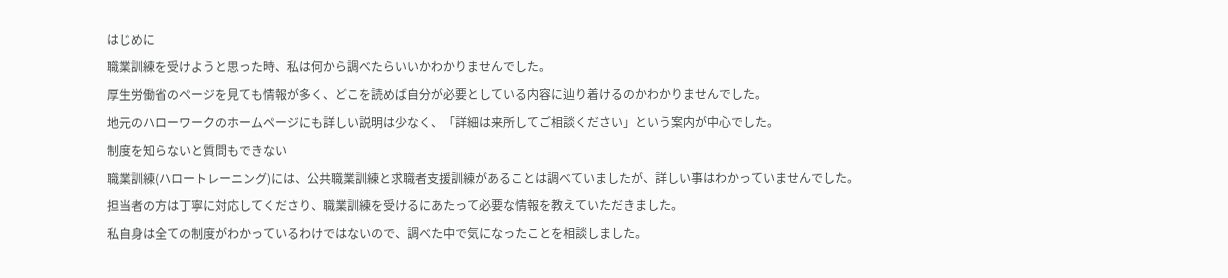はじめに
職業訓練を受けようと思った時、私は何から調べたらいいかわかりませんでした。
厚生労働省のページを見ても情報が多く、どこを読めば自分が必要としている内容に辿り着けるのかわかりませんでした。
地元のハローワークのホームページにも詳しい説明は少なく、「詳細は来所してご相談ください」という案内が中心でした。
制度を知らないと質問もできない
職業訓練(ハロートレーニング)には、公共職業訓練と求職者支援訓練があることは調べていましたが、詳しい事はわかっていませんでした。
担当者の方は丁寧に対応してくださり、職業訓練を受けるにあたって必要な情報を教えていただきました。
私自身は全ての制度がわかっているわけではないので、調べた中で気になったことを相談しました。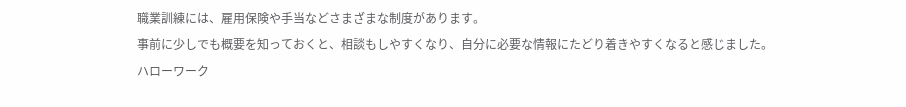職業訓練には、雇用保険や手当などさまざまな制度があります。
事前に少しでも概要を知っておくと、相談もしやすくなり、自分に必要な情報にたどり着きやすくなると感じました。
ハローワーク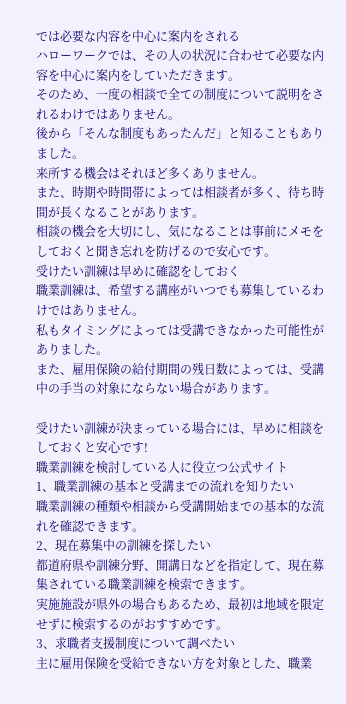では必要な内容を中心に案内をされる
ハローワークでは、その人の状況に合わせて必要な内容を中心に案内をしていただきます。
そのため、一度の相談で全ての制度について説明をされるわけではありません。
後から「そんな制度もあったんだ」と知ることもありました。
来所する機会はそれほど多くありません。
また、時期や時間帯によっては相談者が多く、待ち時間が長くなることがあります。
相談の機会を大切にし、気になることは事前にメモをしておくと聞き忘れを防げるので安心です。
受けたい訓練は早めに確認をしておく
職業訓練は、希望する講座がいつでも募集しているわけではありません。
私もタイミングによっては受講できなかった可能性がありました。
また、雇用保険の給付期間の残日数によっては、受講中の手当の対象にならない場合があります。

受けたい訓練が決まっている場合には、早めに相談をしておくと安心です!
職業訓練を検討している人に役立つ公式サイト
1、職業訓練の基本と受講までの流れを知りたい
職業訓練の種類や相談から受講開始までの基本的な流れを確認できます。
2、現在募集中の訓練を探したい
都道府県や訓練分野、開講日などを指定して、現在募集されている職業訓練を検索できます。
実施施設が県外の場合もあるため、最初は地域を限定せずに検索するのがおすすめです。
3、求職者支援制度について調べたい
主に雇用保険を受給できない方を対象とした、職業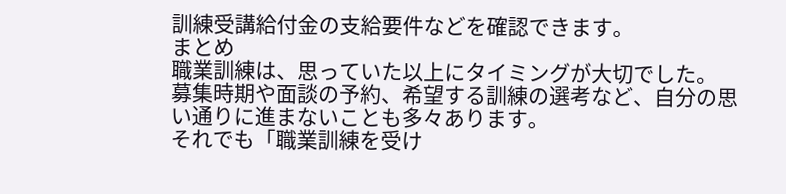訓練受講給付金の支給要件などを確認できます。
まとめ
職業訓練は、思っていた以上にタイミングが大切でした。
募集時期や面談の予約、希望する訓練の選考など、自分の思い通りに進まないことも多々あります。
それでも「職業訓練を受け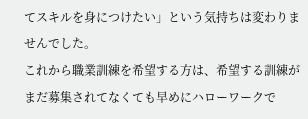てスキルを身につけたい」という気持ちは変わりませんでした。
これから職業訓練を希望する方は、希望する訓練がまだ募集されてなくても早めにハローワークで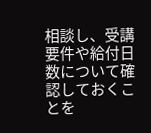相談し、受講要件や給付日数について確認しておくことを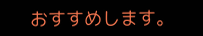おすすめします。